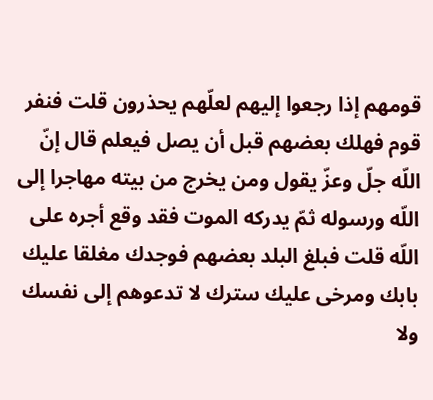قومهم إذا رجعوا إليهم لعلّهم يحذرون قلت فنفر قوم فهلك بعضهم قبل أن يصل فيعلم قال إنّ اللّه جلّ وعزّ يقول ومن يخرج من بيته مهاجرا إلى اللّه ورسوله ثمّ يدركه الموت فقد وقع أجره على اللّه قلت فبلغ البلد بعضهم فوجدك مغلقا عليك بابك ومرخى عليك سترك لا تدعوهم إلى نفسك ولا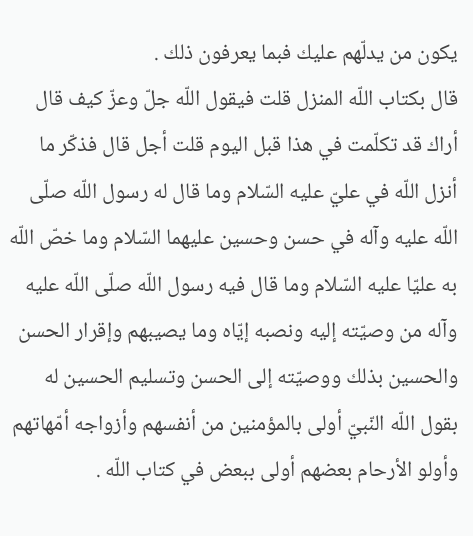يكون من يدلّهم عليك فبما يعرفون ذلك .
قال بكتاب اللّه المنزل قلت فيقول اللّه جلّ وعزّ كيف قال أراك قد تكلّمت في هذا قبل اليوم قلت أجل قال فذكّر ما أنزل اللّه في عليّ عليه السّلام وما قال له رسول اللّه صلّى اللّه عليه وآله في حسن وحسين عليهما السّلام وما خصّ اللّه به عليّا عليه السّلام وما قال فيه رسول اللّه صلّى اللّه عليه وآله من وصيّته إليه ونصبه إيّاه وما يصيبهم وإقرار الحسن والحسين بذلك ووصيّته إلى الحسن وتسليم الحسين له بقول اللّه النّبيّ أولى بالمؤمنين من أنفسهم وأزواجه أمّهاتهم وأولو الأرحام بعضهم أولى ببعض في كتاب اللّه .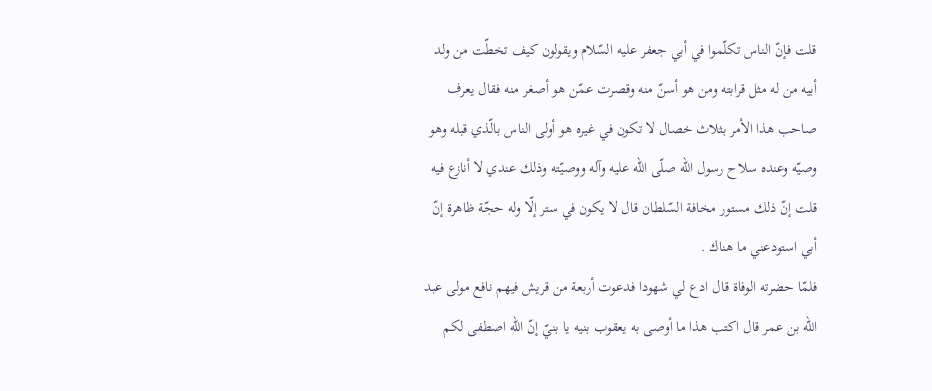قلت فإنّ الناس تكلّموا في أبي جعفر عليه السّلام ويقولون كيف تخطّت من ولد أبيه من له مثل قرابته ومن هو أسنّ منه وقصرت عمّن هو أصغر منه فقال يعرف صاحب هذا الأمر بثلاث خصال لا تكون في غيره هو أولى الناس بالّذي قبله وهو وصيّه وعنده سلاح رسول اللّه صلّى اللّه عليه وآله ووصيّته وذلك عندي لا أنازع فيه قلت إنّ ذلك مستور مخافة السّلطان قال لا يكون في ستر إلّا وله حجّة ظاهرة إنّ أبي استودعني ما هناك .
فلمّا حضرته الوفاة قال ادع لي شهودا فدعوت أربعة من قريش فيهم نافع مولى عبد اللّه بن عمر قال اكتب هذا ما أوصى به يعقوب بنيه يا بنيّ إنّ اللّه اصطفى لكم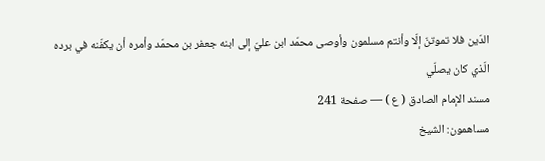الدّين فلا تموتنّ إلّا وأنتم مسلمون وأوصى محمّد ابن عليّ إلى ابنه جعفر بن محمّد وأمره أن يكفّنه في برده الّذي كان يصلّي
مسند الإمام الصادق ( ع ) — صفحة 241
مساهمون: الشيخ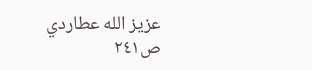عزيز الله عطاردي
ص٢٤١